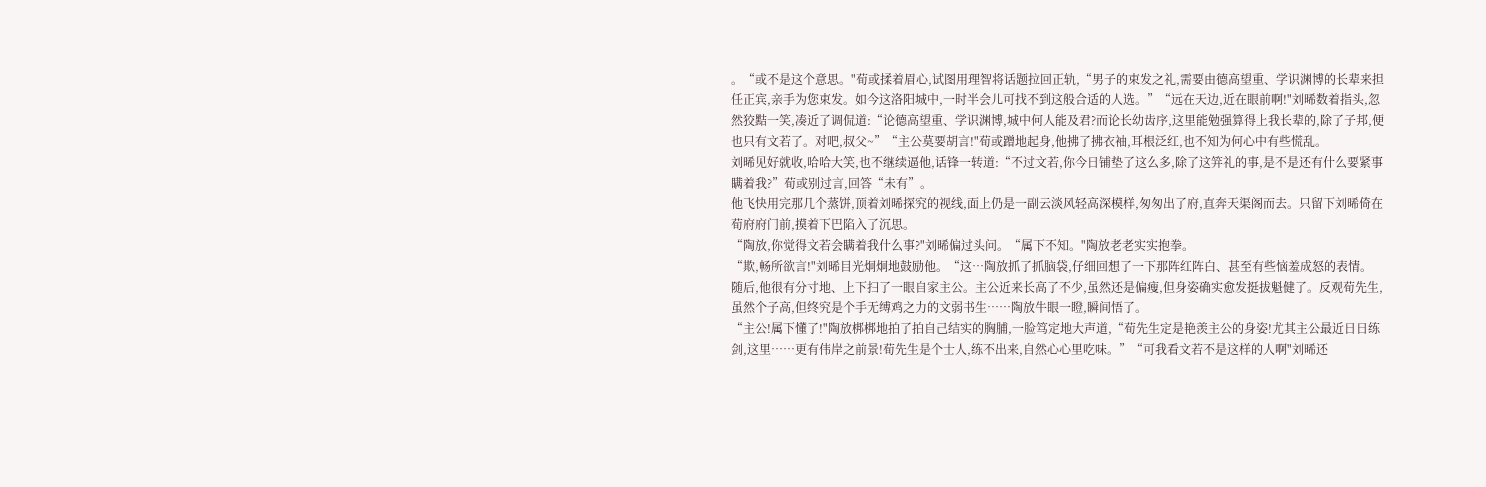。“或不是这个意思。"荀或揉着眉心,试图用理智将话题拉回正轨,“男子的束发之礼,需要由德高望重、学识渊博的长辈来担任正宾,亲手为您束发。如今这洛阳城中,一时半会儿可找不到这般合适的人选。”“远在天边,近在眼前啊!"刘晞数着指头,忽然狡黠一笑,凑近了调侃道:“论德高望重、学识渊博,城中何人能及君?而论长幼齿序,这里能勉强算得上我长辈的,除了子邦,便也只有文若了。对吧,叔父~”“主公莫要胡言!"荀或蹭地起身,他拂了拂衣袖,耳根泛红,也不知为何心中有些慌乱。
刘晞见好就收,哈哈大笑,也不继续逼他,话锋一转道:“不过文若,你今日铺垫了这么多,除了这笄礼的事,是不是还有什么要紧事瞒着我?”荀或别过言,回答“未有”。
他飞快用完那几个蒸饼,顶着刘晞探究的视线,面上仍是一副云淡风轻高深模样,匆匆出了府,直奔天渠阁而去。只留下刘晞倚在荀府府门前,摸着下巴陷入了沉思。
“陶放,你觉得文若会瞒着我什么事?"刘晞偏过头问。“属下不知。"陶放老老实实抱拳。
“欺,畅所欲言!"刘晞目光炯炯地鼓励他。“这…陶放抓了抓脑袋,仔细回想了一下那阵红阵白、甚至有些恼羞成怒的表情。
随后,他很有分寸地、上下扫了一眼自家主公。主公近来长高了不少,虽然还是偏瘦,但身姿确实愈发挺拔魁健了。反观荀先生,虽然个子高,但终究是个手无缚鸡之力的文弱书生……陶放牛眼一瞪,瞬间悟了。
“主公!属下懂了!"陶放梆梆地拍了拍自己结实的胸脯,一脸笃定地大声道,“荀先生定是艳羡主公的身姿!尤其主公最近日日练剑,这里……更有伟岸之前景!荀先生是个士人,练不出来,自然心心里吃味。”“可我看文若不是这样的人啊"刘晞还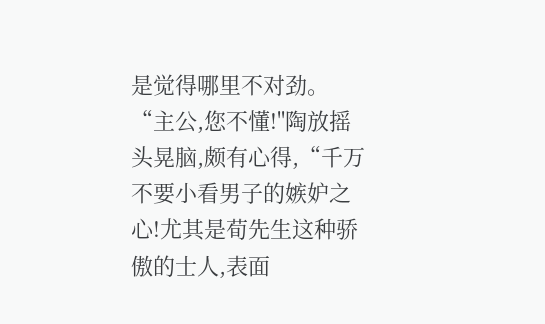是觉得哪里不对劲。“主公,您不懂!"陶放摇头晃脑,颇有心得,“千万不要小看男子的嫉妒之心!尤其是荀先生这种骄傲的士人,表面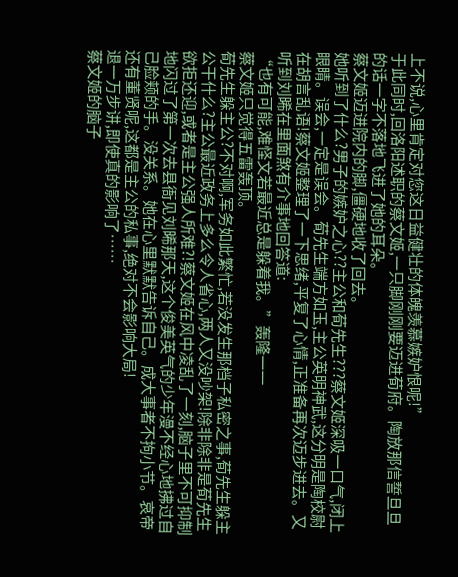上不说,心里肯定对您这日益健壮的体魄羡慕嫉妒恨呢!”
于此同时,回洛阳述职的蔡文姬,一只脚刚刚要迈进荀府。陶放那信誓旦旦的话一字不落地飞进了她的耳朵。
蔡文姬迈进院内的脚,僵硬地收了回去。
她听到了什么?男子的嫉妒之心??主公和荀先生???蔡文姬深吸一口气,闭上眼睛。误会,一定是误会。荀先生端方如玉,主公英明神武,这分明是陶校尉在胡言乱语!蔡文姬整理了一下思绪,平复了心情,正准备再次迈步进去。又听到刘晞在里面煞有介事地回答道:
“也有可能,难怪文若最近总是躲着我。”轰隆一一
蔡文姬只觉得五雷轰顶。
荀先生躲主公?不对啊,军务如此繁忙,若没发生那档子私密之事,荀先生躲主公干什么?主公最近政务上多么令人省心,两人又没吵架!除非除非是荀先生欲拒还迎,或者是主公强人所难?!蔡文姬在风中凌乱了一刻,脑子里不可抑制地闪过了第一次去县衙见刘晞那天,这个俊美英气的少年漫不经心地拂过自己脸颊的手。没关系。她在心里默默告诉自己。成大事者不拘小节。哀帝还有董贤呢,这都是主公的私事,绝对不会影响大局!
退一万步讲,即使真的影响了……
蔡文姬的脑子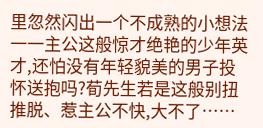里忽然闪出一个不成熟的小想法一一主公这般惊才绝艳的少年英才,还怕没有年轻貌美的男子投怀送抱吗?荀先生若是这般别扭推脱、惹主公不快,大不了……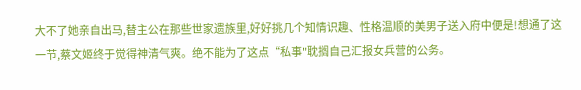大不了她亲自出马,替主公在那些世家遗族里,好好挑几个知情识趣、性格温顺的美男子送入府中便是!想通了这一节,蔡文姬终于觉得神清气爽。绝不能为了这点“私事"耽搁自己汇报女兵营的公务。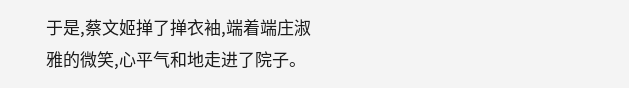于是,蔡文姬掸了掸衣袖,端着端庄淑雅的微笑,心平气和地走进了院子。